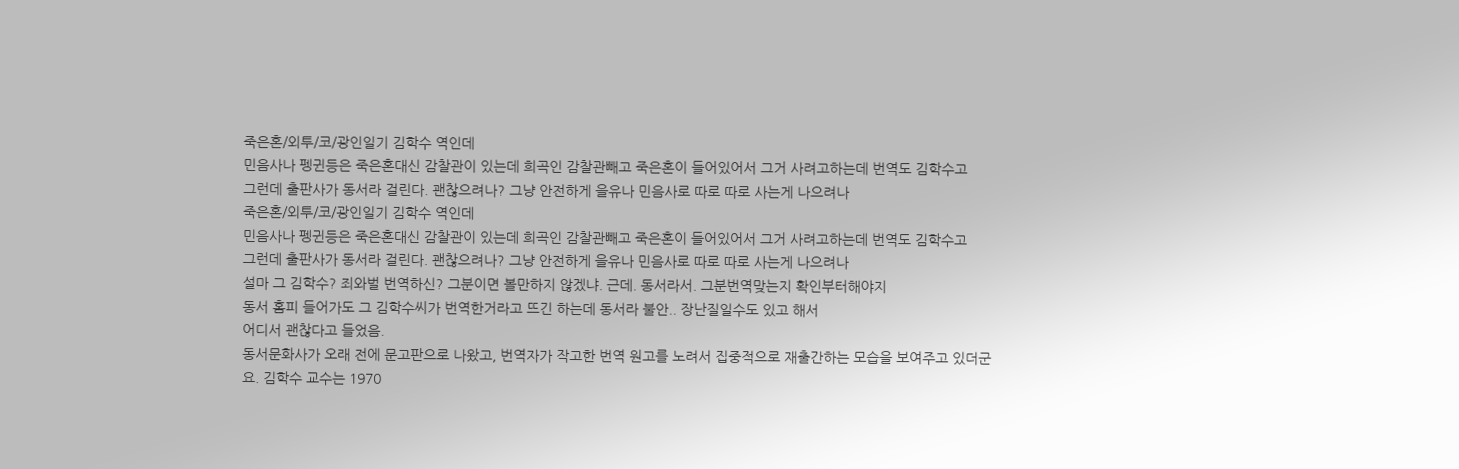죽은혼/외투/코/광인일기 김학수 역인데
민음사나 펭귄등은 죽은혼대신 감찰관이 있는데 희곡인 감찰관빼고 죽은혼이 들어있어서 그거 사려고하는데 번역도 김학수고
그런데 출판사가 동서라 걸린다. 괜찮으려나? 그냥 안전하게 을유나 민음사로 따로 따로 사는게 나으려나
죽은혼/외투/코/광인일기 김학수 역인데
민음사나 펭귄등은 죽은혼대신 감찰관이 있는데 희곡인 감찰관빼고 죽은혼이 들어있어서 그거 사려고하는데 번역도 김학수고
그런데 출판사가 동서라 걸린다. 괜찮으려나? 그냥 안전하게 을유나 민음사로 따로 따로 사는게 나으려나
설마 그 김학수? 죄와벌 번역하신? 그분이면 볼만하지 않겠냐. 근데. 동서라서. 그분번역맞는지 확인부터해야지
동서 홈피 들어가도 그 김학수씨가 번역한거라고 뜨긴 하는데 동서라 불안.. 장난질일수도 있고 해서
어디서 괜찮다고 들었음.
동서문화사가 오래 전에 문고판으로 나왔고, 번역자가 작고한 번역 원고를 노려서 집중적으로 재출간하는 모습을 보여주고 있더군요. 김학수 교수는 1970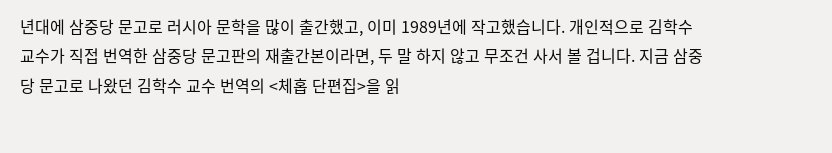년대에 삼중당 문고로 러시아 문학을 많이 출간했고, 이미 1989년에 작고했습니다. 개인적으로 김학수 교수가 직접 번역한 삼중당 문고판의 재출간본이라면, 두 말 하지 않고 무조건 사서 볼 겁니다. 지금 삼중당 문고로 나왔던 김학수 교수 번역의 <체홉 단편집>을 읽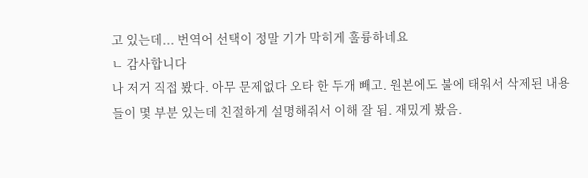고 있는데... 번역어 선택이 정말 기가 막히게 훌륭하네요
ㄴ 감사합니다
나 저거 직접 봤다. 아무 문제없다 오타 한 두개 빼고. 원본에도 불에 태워서 삭제된 내용들이 몇 부분 있는데 친절하게 설명해줘서 이해 잘 됨. 재밌게 봤음.